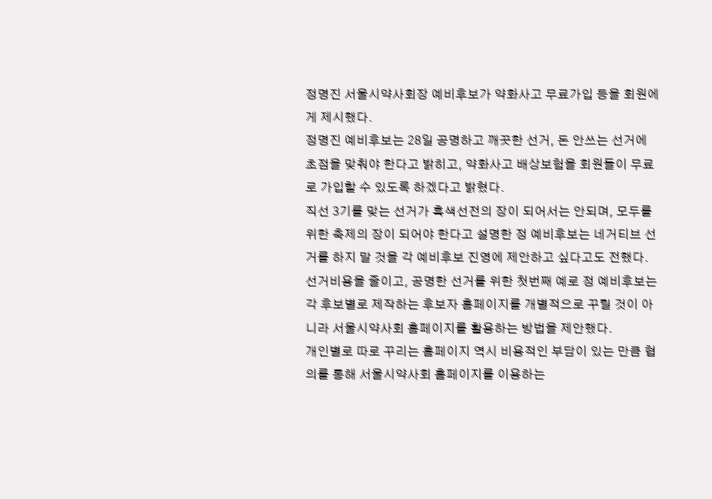정명진 서울시약사회장 예비후보가 약화사고 무료가입 등을 회원에게 제시했다.
정명진 예비후보는 28일 공명하고 깨끗한 선거, 돈 안쓰는 선거에 초점을 맞춰야 한다고 밝히고, 약화사고 배상보험을 회원들이 무료로 가입할 수 있도록 하겠다고 밝혔다.
직선 3기를 맞는 선거가 흑색선전의 장이 되어서는 안되며, 모두를 위한 축제의 장이 되어야 한다고 설명한 정 예비후보는 네거티브 선거를 하지 말 것을 각 예비후보 진영에 제안하고 싶다고도 전했다.
선거비용을 줄이고, 공명한 선거를 위한 첫번째 예로 정 예비후보는 각 후보별로 제작하는 후보자 홈페이지를 개별적으로 꾸릴 것이 아니라 서울시약사회 홈페이지를 활용하는 방법을 제안했다.
개인별로 따로 꾸리는 홈페이지 역시 비용적인 부담이 있는 만큼 협의를 통해 서울시약사회 홈페이지를 이용하는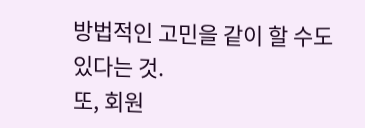방법적인 고민을 같이 할 수도 있다는 것.
또, 회원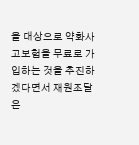을 대상으로 약화사고보험을 무료로 가입하는 것을 추진하겠다면서 재원조달은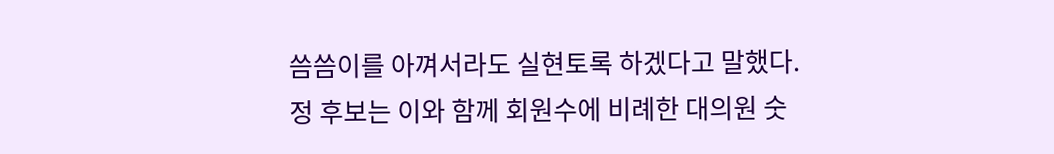씀씀이를 아껴서라도 실현토록 하겠다고 말했다.
정 후보는 이와 함께 회원수에 비례한 대의원 숫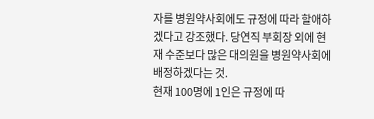자를 병원약사회에도 규정에 따라 할애하겠다고 강조했다. 당연직 부회장 외에 현재 수준보다 많은 대의원을 병원약사회에 배정하겠다는 것.
현재 100명에 1인은 규정에 따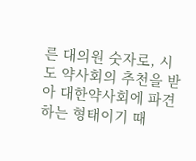른 대의원 숫자로, 시도 약사회의 추천을 받아 대한약사회에 파견하는 형태이기 때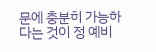문에 충분히 가능하다는 것이 정 예비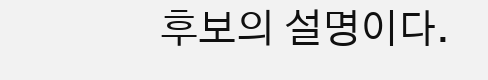후보의 설명이다.